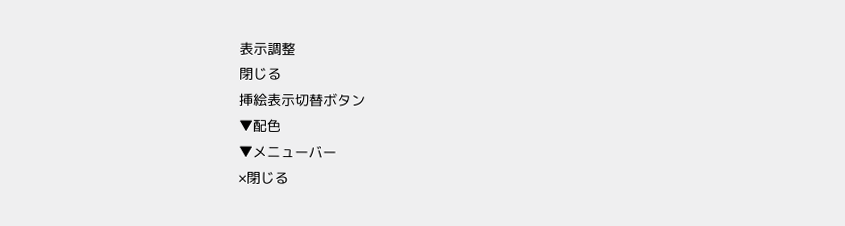表示調整
閉じる
挿絵表示切替ボタン
▼配色
▼メニューバー
×閉じる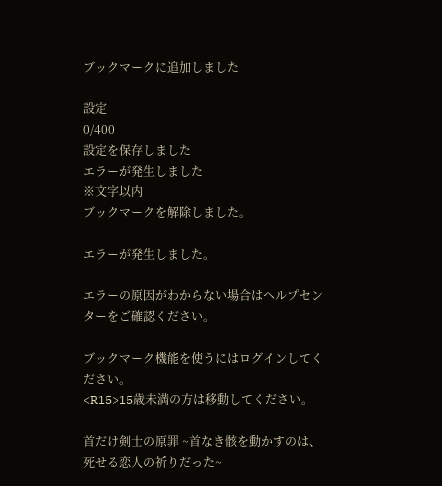ブックマークに追加しました

設定
0/400
設定を保存しました
エラーが発生しました
※文字以内
ブックマークを解除しました。

エラーが発生しました。

エラーの原因がわからない場合はヘルプセンターをご確認ください。

ブックマーク機能を使うにはログインしてください。
<R15>15歳未満の方は移動してください。

首だけ剣士の原罪 ~首なき骸を動かすのは、死せる恋人の祈りだった~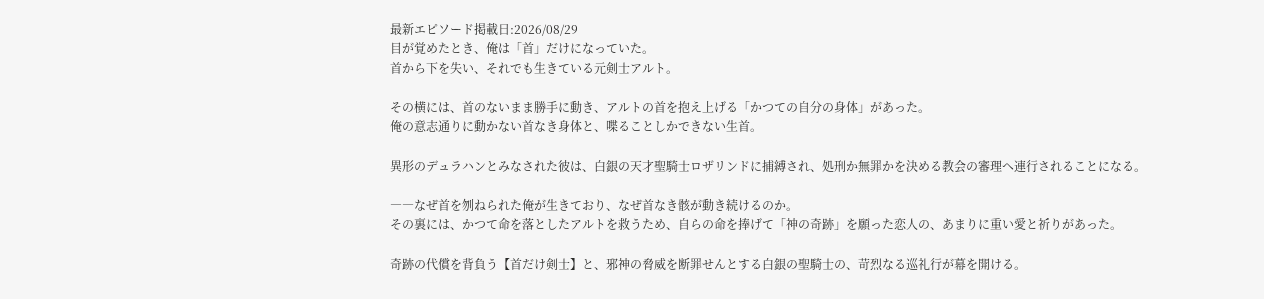最新エピソード掲載日:2026/08/29
目が覚めたとき、俺は「首」だけになっていた。
首から下を失い、それでも生きている元剣士アルト。

その横には、首のないまま勝手に動き、アルトの首を抱え上げる「かつての自分の身体」があった。
俺の意志通りに動かない首なき身体と、喋ることしかできない生首。

異形のデュラハンとみなされた彼は、白銀の天才聖騎士ロザリンドに捕縛され、処刑か無罪かを決める教会の審理へ連行されることになる。

――なぜ首を刎ねられた俺が生きており、なぜ首なき骸が動き続けるのか。
その裏には、かつて命を落としたアルトを救うため、自らの命を捧げて「神の奇跡」を願った恋人の、あまりに重い愛と祈りがあった。

奇跡の代償を背負う【首だけ剣士】と、邪神の脅威を断罪せんとする白銀の聖騎士の、苛烈なる巡礼行が幕を開ける。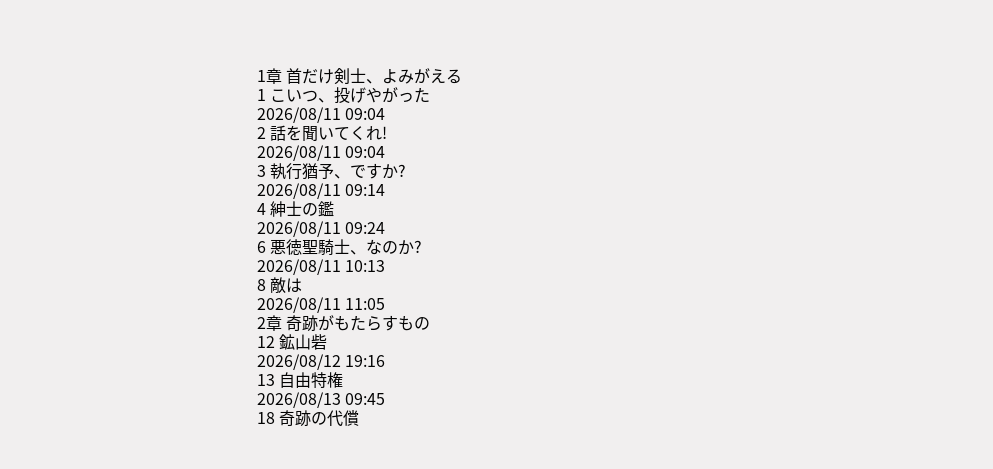1章 首だけ剣士、よみがえる
1 こいつ、投げやがった
2026/08/11 09:04
2 話を聞いてくれ!
2026/08/11 09:04
3 執行猶予、ですか?
2026/08/11 09:14
4 紳士の鑑
2026/08/11 09:24
6 悪徳聖騎士、なのか?
2026/08/11 10:13
8 敵は
2026/08/11 11:05
2章 奇跡がもたらすもの
12 鉱山砦
2026/08/12 19:16
13 自由特権
2026/08/13 09:45
18 奇跡の代償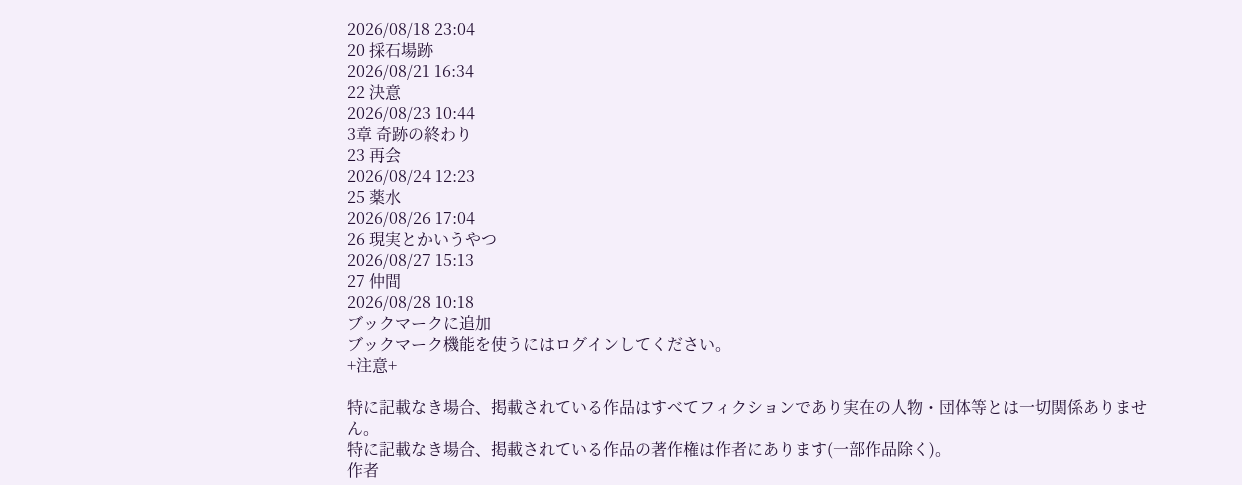2026/08/18 23:04
20 採石場跡
2026/08/21 16:34
22 決意
2026/08/23 10:44
3章 奇跡の終わり
23 再会
2026/08/24 12:23
25 薬水
2026/08/26 17:04
26 現実とかいうやつ
2026/08/27 15:13
27 仲間
2026/08/28 10:18
ブックマークに追加
ブックマーク機能を使うにはログインしてください。
+注意+

特に記載なき場合、掲載されている作品はすべてフィクションであり実在の人物・団体等とは一切関係ありません。
特に記載なき場合、掲載されている作品の著作権は作者にあります(一部作品除く)。
作者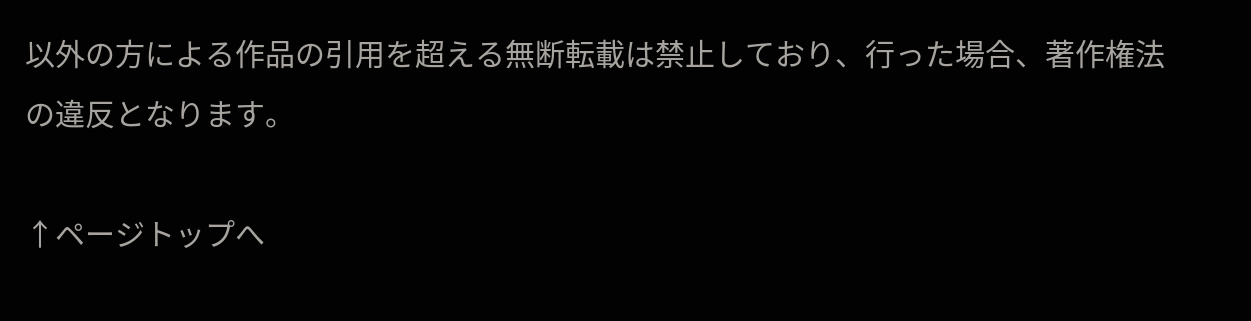以外の方による作品の引用を超える無断転載は禁止しており、行った場合、著作権法の違反となります。

↑ページトップへ